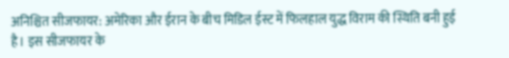अनिश्चित सीजफायर: अमेरिका और ईरान के बीच मिडिल ईस्ट में फिलहाल युद्ध विराम की स्थिति बनी हुई है। इस सीजफायर के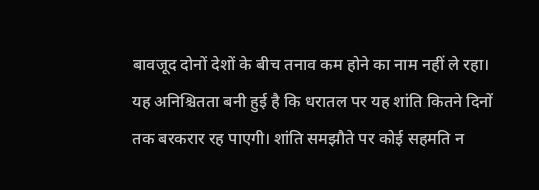बावजूद दोनों देशों के बीच तनाव कम होने का नाम नहीं ले रहा। यह अनिश्चितता बनी हुई है कि धरातल पर यह शांति कितने दिनों तक बरकरार रह पाएगी। शांति समझौते पर कोई सहमति न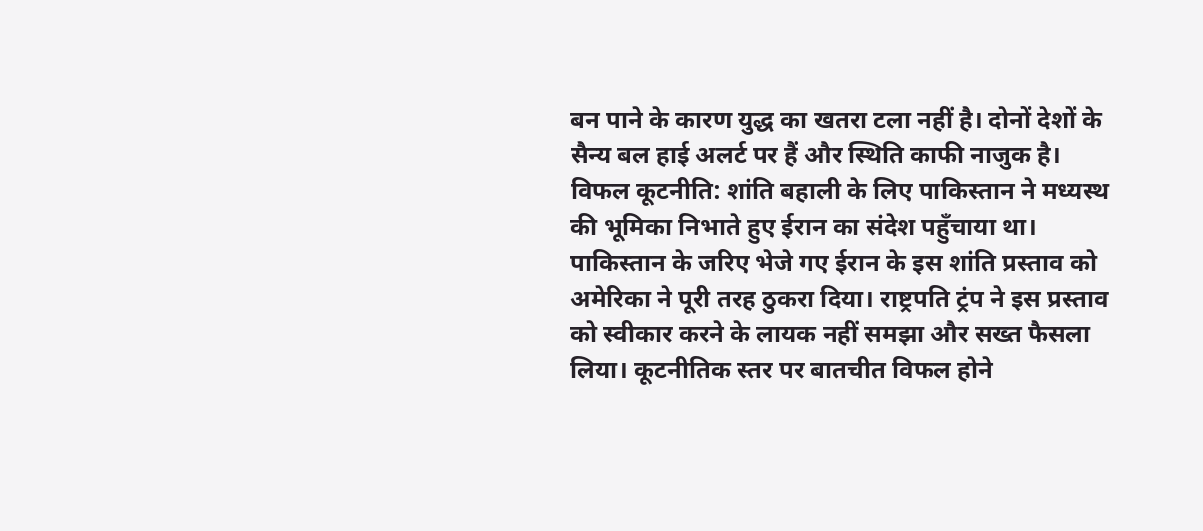बन पाने के कारण युद्ध का खतरा टला नहीं है। दोनों देशों के सैन्य बल हाई अलर्ट पर हैं और स्थिति काफी नाजुक है।
विफल कूटनीति: शांति बहाली के लिए पाकिस्तान ने मध्यस्थ की भूमिका निभाते हुए ईरान का संदेश पहुँचाया था। पाकिस्तान के जरिए भेजे गए ईरान के इस शांति प्रस्ताव को अमेरिका ने पूरी तरह ठुकरा दिया। राष्ट्रपति ट्रंप ने इस प्रस्ताव को स्वीकार करने के लायक नहीं समझा और सख्त फैसला लिया। कूटनीतिक स्तर पर बातचीत विफल होने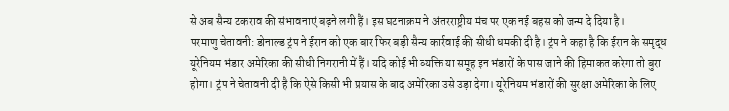से अब सैन्य टकराव की संभावनाएं बढ़ने लगी हैं। इस घटनाक्रम ने अंतरराष्ट्रीय मंच पर एक नई बहस को जन्म दे दिया है।
परमाणु चेतावनी: डोनाल्ड ट्रंप ने ईरान को एक बार फिर बड़ी सैन्य कार्रवाई की सीधी धमकी दी है। ट्रंप ने कहा है कि ईरान के समृद्ध यूरेनियम भंडार अमेरिका की सीधी निगरानी में हैं। यदि कोई भी व्यक्ति या समूह इन भंडारों के पास जाने की हिमाकत करेगा तो बुरा होगा। ट्रंप ने चेतावनी दी है कि ऐसे किसी भी प्रयास के बाद अमेरिका उसे उड़ा देगा। यूरेनियम भंडारों की सुरक्षा अमेरिका के लिए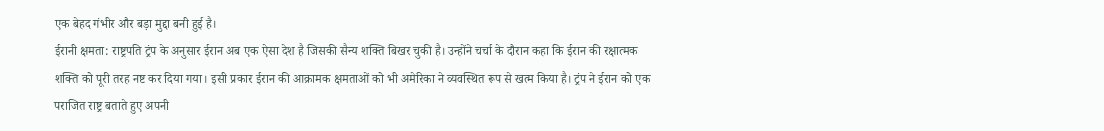एक बेहद गंभीर और बड़ा मुद्दा बनी हुई है।
ईरानी क्षमता: राष्ट्रपति ट्रंप के अनुसार ईरान अब एक ऐसा देश है जिसकी सैन्य शक्ति बिखर चुकी है। उन्होंने चर्चा के दौरान कहा कि ईरान की रक्षात्मक शक्ति को पूरी तरह नष्ट कर दिया गया। इसी प्रकार ईरान की आक्रामक क्षमताओं को भी अमेरिका ने व्यवस्थित रूप से खत्म किया है। ट्रंप ने ईरान को एक पराजित राष्ट्र बताते हुए अपनी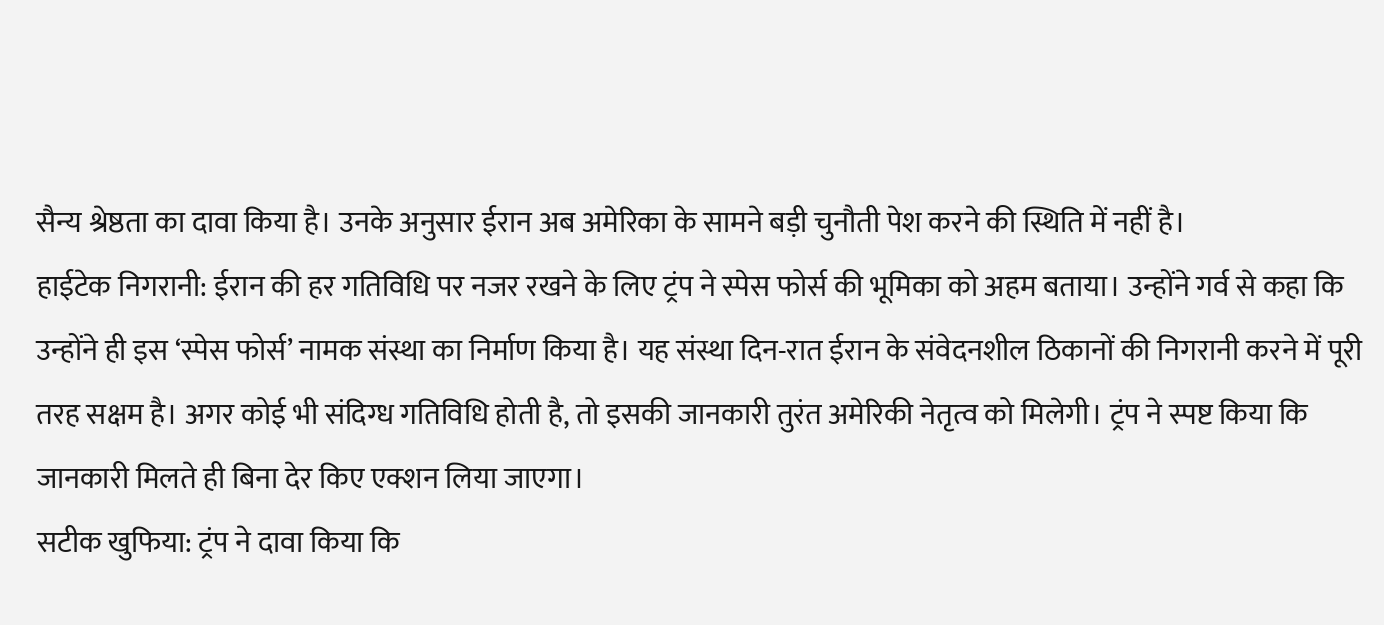सैन्य श्रेष्ठता का दावा किया है। उनके अनुसार ईरान अब अमेरिका के सामने बड़ी चुनौती पेश करने की स्थिति में नहीं है।
हाईटेक निगरानी: ईरान की हर गतिविधि पर नजर रखने के लिए ट्रंप ने स्पेस फोर्स की भूमिका को अहम बताया। उन्होंने गर्व से कहा कि उन्होंने ही इस ‘स्पेस फोर्स’ नामक संस्था का निर्माण किया है। यह संस्था दिन-रात ईरान के संवेदनशील ठिकानों की निगरानी करने में पूरी तरह सक्षम है। अगर कोई भी संदिग्ध गतिविधि होती है, तो इसकी जानकारी तुरंत अमेरिकी नेतृत्व को मिलेगी। ट्रंप ने स्पष्ट किया कि जानकारी मिलते ही बिना देर किए एक्शन लिया जाएगा।
सटीक खुफिया: ट्रंप ने दावा किया कि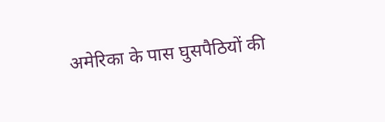अमेरिका के पास घुसपैठियों की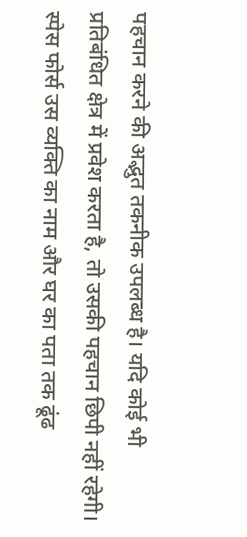पहचान करने की अद्भुत तकनीक उपलब्ध है। यदि कोई भी प्रतिबंधित क्षेत्र में प्रवेश करता है, तो उसकी पहचान छिपी नहीं रहेगी। स्पेस फोर्स उस व्यक्ति का नाम और घर का पता तक ढूंढ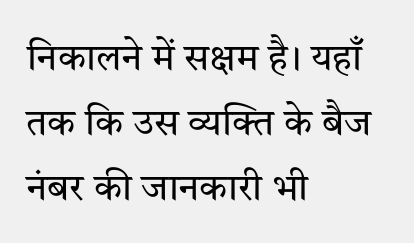निकालने में सक्षम है। यहाँ तक कि उस व्यक्ति के बैज नंबर की जानकारी भी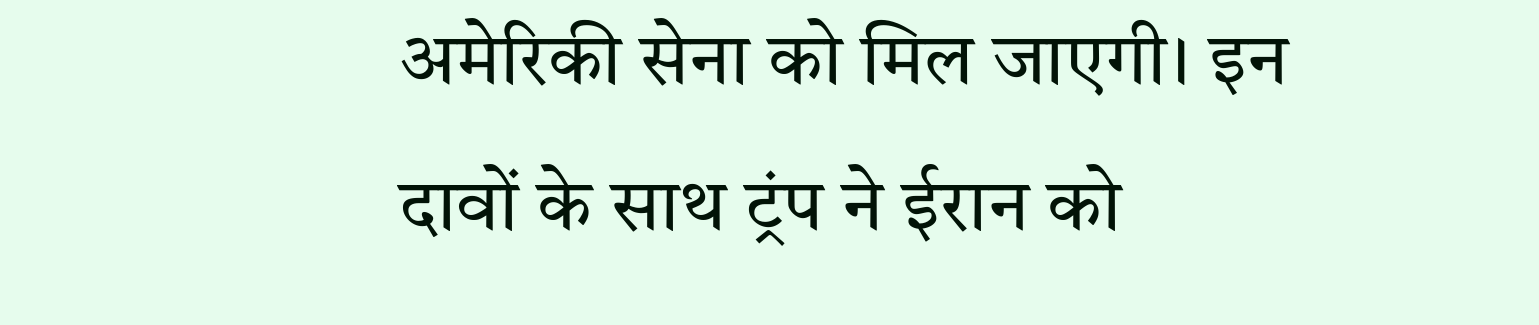अमेरिकी सेना को मिल जाएगी। इन दावों के साथ ट्रंप ने ईरान को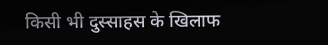किसी भी दुस्साहस के खिलाफ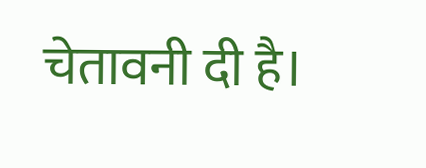चेतावनी दी है।